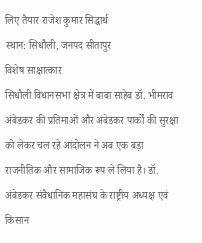लिए तैयार राजेश कुमार सिद्धार्थ
स्थान: सिधौली, जनपद सीतापुर
विशेष साक्षात्कार
सिधौली विधानसभा क्षेत्र में बाबा साहेब डॉ. भीमराव अंबेडकर की प्रतिमाओं और अंबेडकर पार्कों की सुरक्षा को लेकर चल रहे आंदोलन ने अब एक बड़ा राजनीतिक और सामाजिक रूप ले लिया है। डॉ. अंबेडकर संवैधानिक महासंघ के राष्ट्रीय अध्यक्ष एवं किसान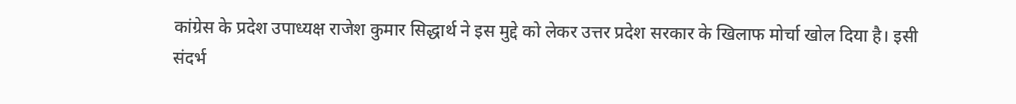कांग्रेस के प्रदेश उपाध्यक्ष राजेश कुमार सिद्धार्थ ने इस मुद्दे को लेकर उत्तर प्रदेश सरकार के खिलाफ मोर्चा खोल दिया है। इसी संदर्भ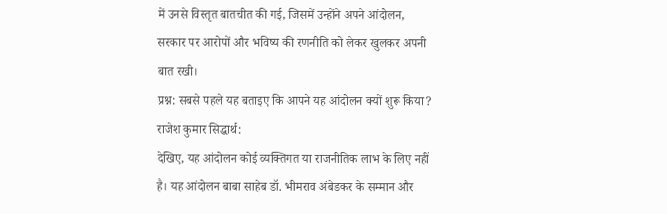में उनसे विस्तृत बातचीत की गई, जिसमें उन्होंने अपने आंदोलन, सरकार पर आरोपों और भविष्य की रणनीति को लेकर खुलकर अपनी बात रखी।
प्रश्न: सबसे पहले यह बताइए कि आपने यह आंदोलन क्यों शुरू किया?
राजेश कुमार सिद्धार्थ:
देखिए, यह आंदोलन कोई व्यक्तिगत या राजनीतिक लाभ के लिए नहीं है। यह आंदोलन बाबा साहेब डॉ. भीमराव अंबेडकर के सम्मान और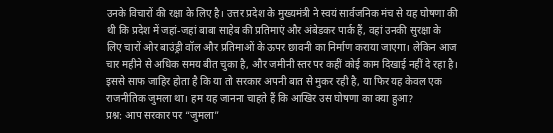उनके विचारों की रक्षा के लिए है। उत्तर प्रदेश के मुख्यमंत्री ने स्वयं सार्वजनिक मंच से यह घोषणा की थी कि प्रदेश में जहां-जहां बाबा साहेब की प्रतिमाएं और अंबेडकर पार्क हैं, वहां उनकी सुरक्षा के लिए चारों ओर बाउंड्री वॉल और प्रतिमाओं के ऊपर छावनी का निर्माण कराया जाएगा। लेकिन आज चार महीने से अधिक समय बीत चुका है, और जमीनी स्तर पर कहीं कोई काम दिखाई नहीं दे रहा है।
इससे साफ जाहिर होता है कि या तो सरकार अपनी बात से मुकर रही है, या फिर यह केवल एक राजनीतिक जुमला था। हम यह जानना चाहते हैं कि आखिर उस घोषणा का क्या हुआ?
प्रश्न: आप सरकार पर “जुमला”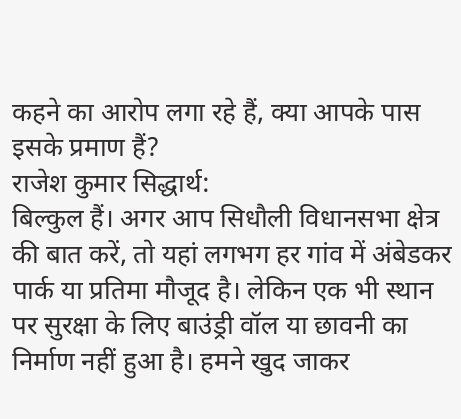कहने का आरोप लगा रहे हैं, क्या आपके पास इसके प्रमाण हैं?
राजेश कुमार सिद्धार्थ:
बिल्कुल हैं। अगर आप सिधौली विधानसभा क्षेत्र की बात करें, तो यहां लगभग हर गांव में अंबेडकर पार्क या प्रतिमा मौजूद है। लेकिन एक भी स्थान पर सुरक्षा के लिए बाउंड्री वॉल या छावनी का निर्माण नहीं हुआ है। हमने खुद जाकर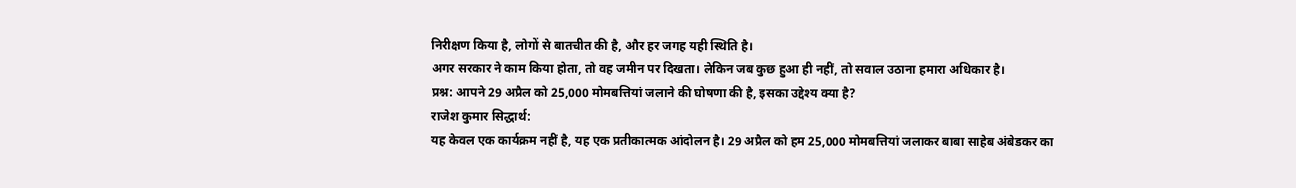निरीक्षण किया है, लोगों से बातचीत की है, और हर जगह यही स्थिति है।
अगर सरकार ने काम किया होता, तो वह जमीन पर दिखता। लेकिन जब कुछ हुआ ही नहीं, तो सवाल उठाना हमारा अधिकार है।
प्रश्न: आपने 29 अप्रैल को 25,000 मोमबत्तियां जलाने की घोषणा की है, इसका उद्देश्य क्या है?
राजेश कुमार सिद्धार्थ:
यह केवल एक कार्यक्रम नहीं है, यह एक प्रतीकात्मक आंदोलन है। 29 अप्रैल को हम 25,000 मोमबत्तियां जलाकर बाबा साहेब अंबेडकर का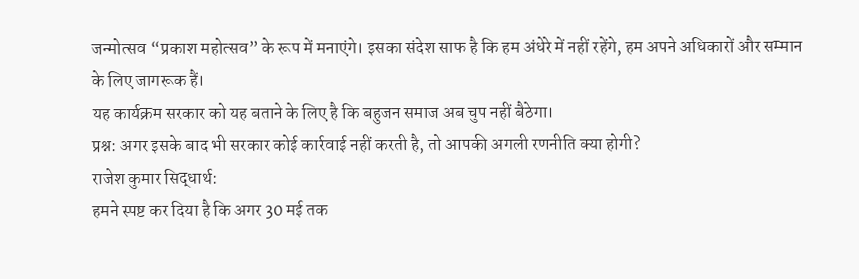जन्मोत्सव “प्रकाश महोत्सव” के रूप में मनाएंगे। इसका संदेश साफ है कि हम अंधेरे में नहीं रहेंगे, हम अपने अधिकारों और सम्मान के लिए जागरूक हैं।
यह कार्यक्रम सरकार को यह बताने के लिए है कि बहुजन समाज अब चुप नहीं बैठेगा।
प्रश्न: अगर इसके बाद भी सरकार कोई कार्रवाई नहीं करती है, तो आपकी अगली रणनीति क्या होगी?
राजेश कुमार सिद्धार्थ:
हमने स्पष्ट कर दिया है कि अगर 30 मई तक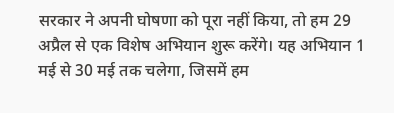सरकार ने अपनी घोषणा को पूरा नहीं किया, तो हम 29 अप्रैल से एक विशेष अभियान शुरू करेंगे। यह अभियान 1 मई से 30 मई तक चलेगा, जिसमें हम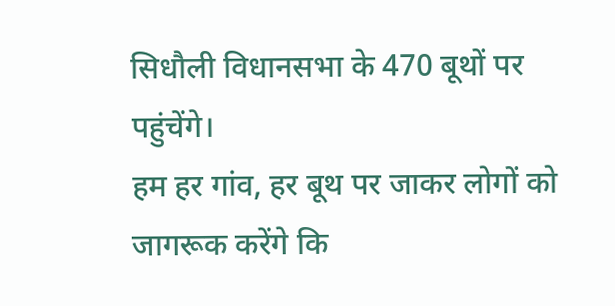सिधौली विधानसभा के 470 बूथों पर पहुंचेंगे।
हम हर गांव, हर बूथ पर जाकर लोगों को जागरूक करेंगे कि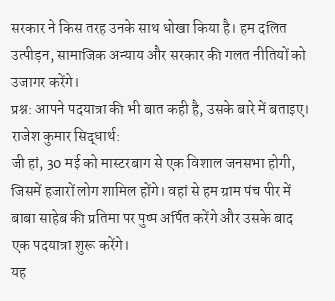सरकार ने किस तरह उनके साथ धोखा किया है। हम दलित उत्पीड़न, सामाजिक अन्याय और सरकार की गलत नीतियों को उजागर करेंगे।
प्रश्न: आपने पदयात्रा की भी बात कही है, उसके बारे में बताइए।
राजेश कुमार सिद्धार्थ:
जी हां, 30 मई को मास्टरबाग से एक विशाल जनसभा होगी, जिसमें हजारों लोग शामिल होंगे। वहां से हम ग्राम पंच पीर में बाबा साहेब की प्रतिमा पर पुष्प अर्पित करेंगे और उसके बाद एक पदयात्रा शुरू करेंगे।
यह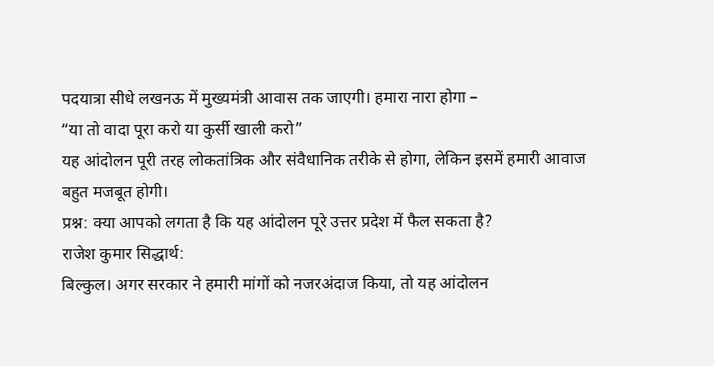पदयात्रा सीधे लखनऊ में मुख्यमंत्री आवास तक जाएगी। हमारा नारा होगा –
“या तो वादा पूरा करो या कुर्सी खाली करो”
यह आंदोलन पूरी तरह लोकतांत्रिक और संवैधानिक तरीके से होगा, लेकिन इसमें हमारी आवाज बहुत मजबूत होगी।
प्रश्न: क्या आपको लगता है कि यह आंदोलन पूरे उत्तर प्रदेश में फैल सकता है?
राजेश कुमार सिद्धार्थ:
बिल्कुल। अगर सरकार ने हमारी मांगों को नजरअंदाज किया, तो यह आंदोलन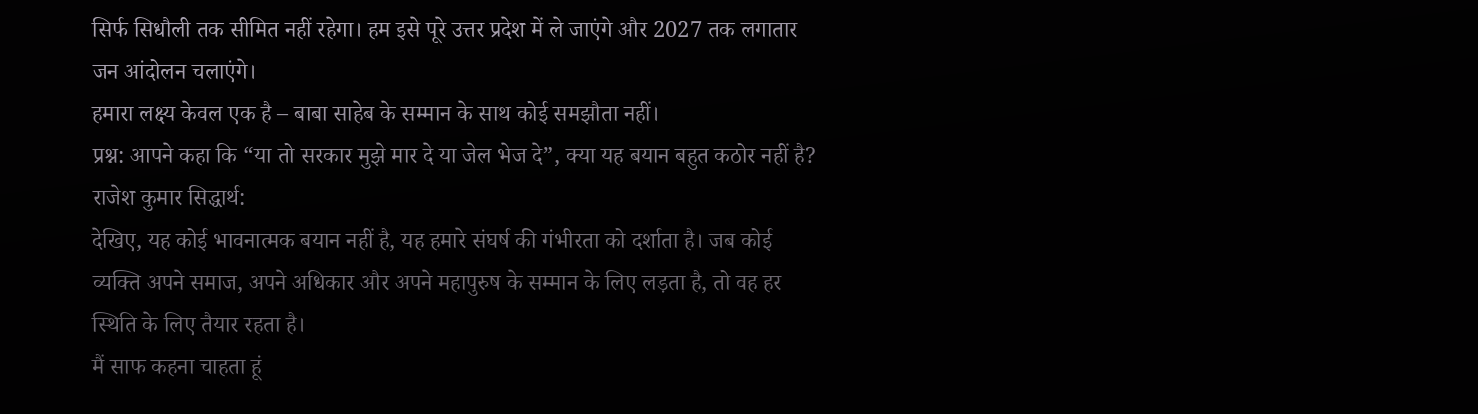सिर्फ सिधौली तक सीमित नहीं रहेगा। हम इसे पूरे उत्तर प्रदेश में ले जाएंगे और 2027 तक लगातार जन आंदोलन चलाएंगे।
हमारा लक्ष्य केवल एक है – बाबा साहेब के सम्मान के साथ कोई समझौता नहीं।
प्रश्न: आपने कहा कि “या तो सरकार मुझे मार दे या जेल भेज दे”, क्या यह बयान बहुत कठोर नहीं है?
राजेश कुमार सिद्धार्थ:
देखिए, यह कोई भावनात्मक बयान नहीं है, यह हमारे संघर्ष की गंभीरता को दर्शाता है। जब कोई व्यक्ति अपने समाज, अपने अधिकार और अपने महापुरुष के सम्मान के लिए लड़ता है, तो वह हर स्थिति के लिए तैयार रहता है।
मैं साफ कहना चाहता हूं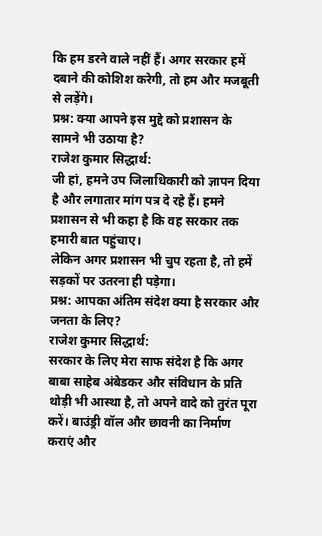कि हम डरने वाले नहीं हैं। अगर सरकार हमें दबाने की कोशिश करेगी, तो हम और मजबूती से लड़ेंगे।
प्रश्न: क्या आपने इस मुद्दे को प्रशासन के सामने भी उठाया है?
राजेश कुमार सिद्धार्थ:
जी हां, हमने उप जिलाधिकारी को ज्ञापन दिया है और लगातार मांग पत्र दे रहे हैं। हमने प्रशासन से भी कहा है कि वह सरकार तक हमारी बात पहुंचाए।
लेकिन अगर प्रशासन भी चुप रहता है, तो हमें सड़कों पर उतरना ही पड़ेगा।
प्रश्न: आपका अंतिम संदेश क्या है सरकार और जनता के लिए?
राजेश कुमार सिद्धार्थ:
सरकार के लिए मेरा साफ संदेश है कि अगर बाबा साहेब अंबेडकर और संविधान के प्रति थोड़ी भी आस्था है, तो अपने वादे को तुरंत पूरा करें। बाउंड्री वॉल और छावनी का निर्माण कराएं और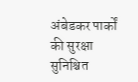अंबेडकर पार्कों की सुरक्षा सुनिश्चित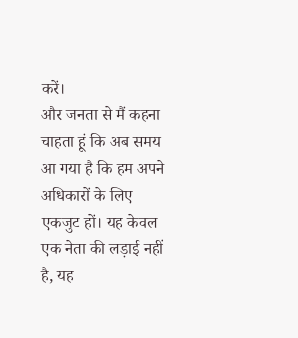करें।
और जनता से मैं कहना चाहता हूं कि अब समय आ गया है कि हम अपने अधिकारों के लिए एकजुट हों। यह केवल एक नेता की लड़ाई नहीं है, यह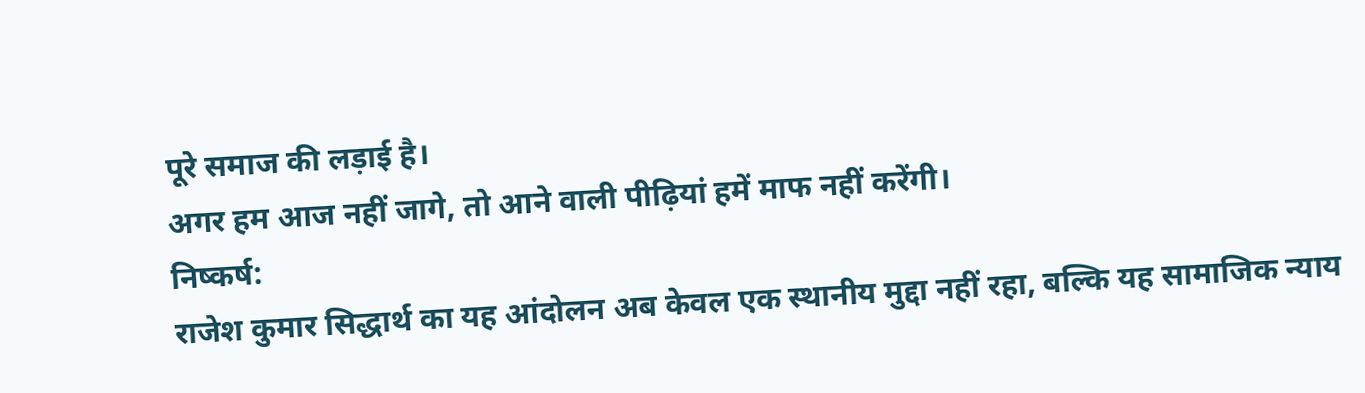पूरे समाज की लड़ाई है।
अगर हम आज नहीं जागे, तो आने वाली पीढ़ियां हमें माफ नहीं करेंगी।
निष्कर्ष:
राजेश कुमार सिद्धार्थ का यह आंदोलन अब केवल एक स्थानीय मुद्दा नहीं रहा, बल्कि यह सामाजिक न्याय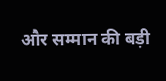और सम्मान की बड़ी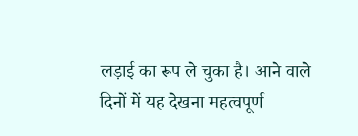लड़ाई का रूप ले चुका है। आने वाले दिनों में यह देखना महत्वपूर्ण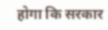होगा कि सरकार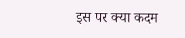इस पर क्या कदम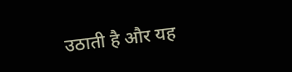उठाती है और यह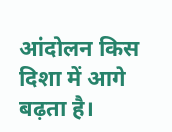आंदोलन किस दिशा में आगे बढ़ता है।